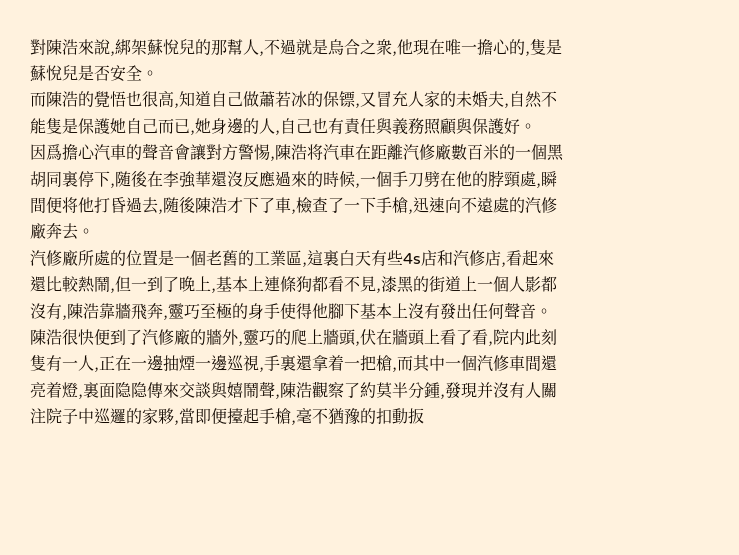對陳浩來說,綁架蘇悅兒的那幫人,不過就是烏合之衆,他現在唯一擔心的,隻是蘇悅兒是否安全。
而陳浩的覺悟也很高,知道自己做蕭若冰的保镖,又冒充人家的未婚夫,自然不能隻是保護她自己而已,她身邊的人,自己也有責任與義務照顧與保護好。
因爲擔心汽車的聲音會讓對方警惕,陳浩将汽車在距離汽修廠數百米的一個黑胡同裏停下,随後在李強華還沒反應過來的時候,一個手刀劈在他的脖頸處,瞬間便将他打昏過去,随後陳浩才下了車,檢查了一下手槍,迅速向不遠處的汽修廠奔去。
汽修廠所處的位置是一個老舊的工業區,這裏白天有些4s店和汽修店,看起來還比較熱鬧,但一到了晚上,基本上連條狗都看不見,漆黑的街道上一個人影都沒有,陳浩靠牆飛奔,靈巧至極的身手使得他腳下基本上沒有發出任何聲音。
陳浩很快便到了汽修廠的牆外,靈巧的爬上牆頭,伏在牆頭上看了看,院内此刻隻有一人,正在一邊抽煙一邊巡視,手裏還拿着一把槍,而其中一個汽修車間還亮着燈,裏面隐隐傳來交談與嬉鬧聲,陳浩觀察了約莫半分鍾,發現并沒有人關注院子中巡邏的家夥,當即便擡起手槍,毫不猶豫的扣動扳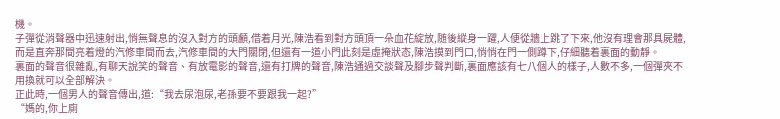機。
子彈從消聲器中迅速射出,悄無聲息的沒入對方的頭顱,借着月光,陳浩看到對方頭頂一朵血花綻放,随後縱身一躍,人便從牆上跳了下來,他沒有理會那具屍體,而是直奔那間亮着燈的汽修車間而去,汽修車間的大門關閉,但還有一道小門此刻是虛掩狀态,陳浩摸到門口,悄悄在門一側蹲下,仔細聽着裏面的動靜。
裏面的聲音很雜亂,有聊天說笑的聲音、有放電影的聲音,還有打牌的聲音,陳浩通過交談聲及腳步聲判斷,裏面應該有七八個人的樣子,人數不多,一個彈夾不用換就可以全部解決。
正此時,一個男人的聲音傳出,道:“我去尿泡尿,老孫要不要跟我一起?”
“媽的,你上廁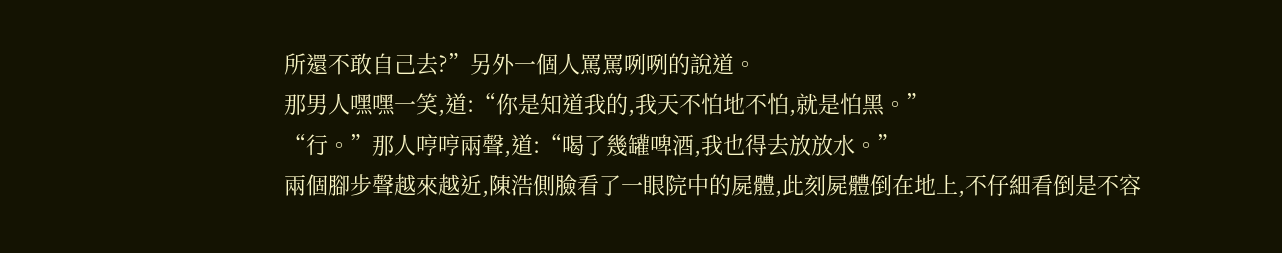所還不敢自己去?”另外一個人罵罵咧咧的說道。
那男人嘿嘿一笑,道:“你是知道我的,我天不怕地不怕,就是怕黑。”
“行。”那人哼哼兩聲,道:“喝了幾罐啤酒,我也得去放放水。”
兩個腳步聲越來越近,陳浩側臉看了一眼院中的屍體,此刻屍體倒在地上,不仔細看倒是不容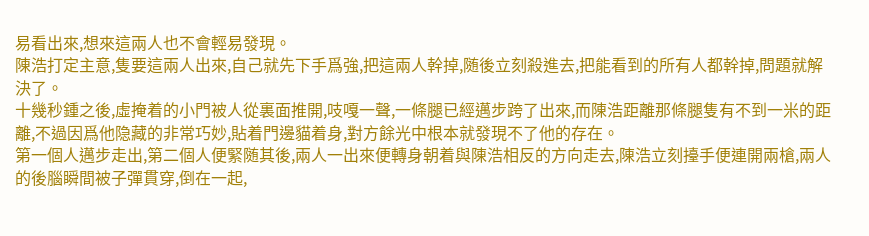易看出來,想來這兩人也不會輕易發現。
陳浩打定主意,隻要這兩人出來,自己就先下手爲強,把這兩人幹掉,随後立刻殺進去,把能看到的所有人都幹掉,問題就解決了。
十幾秒鍾之後,虛掩着的小門被人從裏面推開,吱嘎一聲,一條腿已經邁步跨了出來,而陳浩距離那條腿隻有不到一米的距離,不過因爲他隐藏的非常巧妙,貼着門邊貓着身,對方餘光中根本就發現不了他的存在。
第一個人邁步走出,第二個人便緊随其後,兩人一出來便轉身朝着與陳浩相反的方向走去,陳浩立刻擡手便連開兩槍,兩人的後腦瞬間被子彈貫穿,倒在一起,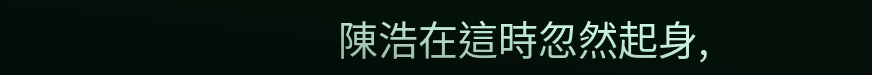陳浩在這時忽然起身,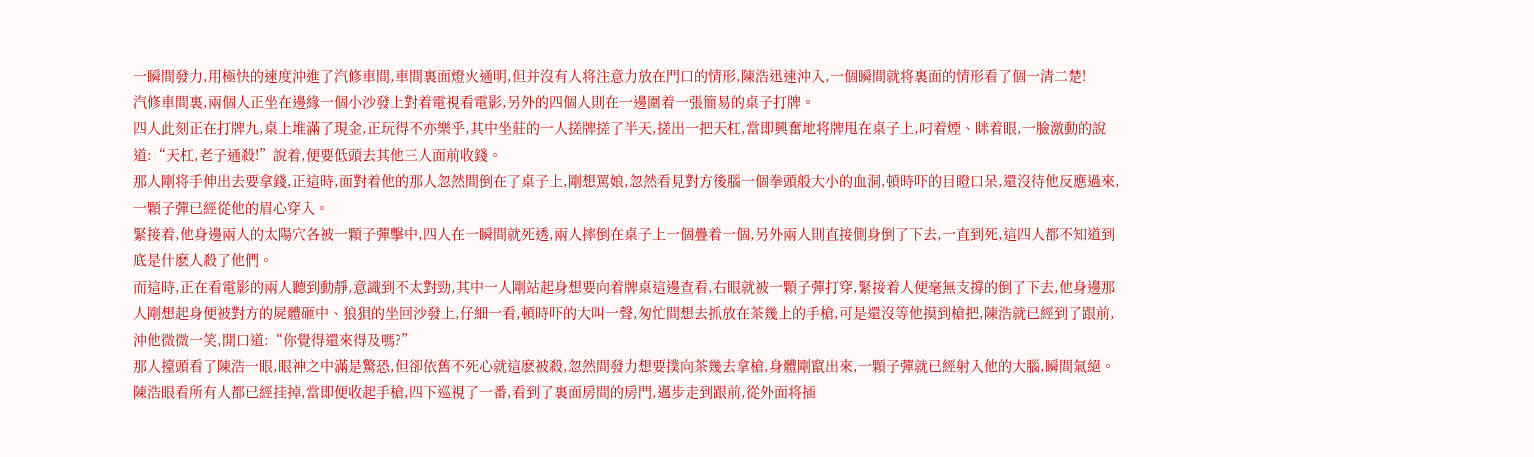一瞬間發力,用極快的速度沖進了汽修車間,車間裏面燈火通明,但并沒有人将注意力放在門口的情形,陳浩迅速沖入,一個瞬間就将裏面的情形看了個一清二楚!
汽修車間裏,兩個人正坐在邊緣一個小沙發上對着電視看電影,另外的四個人則在一邊圍着一張簡易的桌子打牌。
四人此刻正在打牌九,桌上堆滿了現金,正玩得不亦樂乎,其中坐莊的一人搓牌搓了半天,搓出一把天杠,當即興奮地将牌甩在桌子上,叼着煙、眯着眼,一臉激動的說道:“天杠,老子通殺!”說着,便要低頭去其他三人面前收錢。
那人剛将手伸出去要拿錢,正這時,面對着他的那人忽然間倒在了桌子上,剛想罵娘,忽然看見對方後腦一個拳頭般大小的血洞,頓時吓的目瞪口呆,還沒待他反應過來,一顆子彈已經從他的眉心穿入。
緊接着,他身邊兩人的太陽穴各被一顆子彈擊中,四人在一瞬間就死透,兩人摔倒在桌子上一個疊着一個,另外兩人則直接側身倒了下去,一直到死,這四人都不知道到底是什麽人殺了他們。
而這時,正在看電影的兩人聽到動靜,意識到不太對勁,其中一人剛站起身想要向着牌桌這邊查看,右眼就被一顆子彈打穿,緊接着人便毫無支撐的倒了下去,他身邊那人剛想起身便被對方的屍體砸中、狼狽的坐回沙發上,仔細一看,頓時吓的大叫一聲,匆忙間想去抓放在茶幾上的手槍,可是還沒等他摸到槍把,陳浩就已經到了跟前,沖他微微一笑,開口道:“你覺得還來得及嗎?”
那人擡頭看了陳浩一眼,眼神之中滿是驚恐,但卻依舊不死心就這麽被殺,忽然間發力想要撲向茶幾去拿槍,身體剛竄出來,一顆子彈就已經射入他的大腦,瞬間氣絕。
陳浩眼看所有人都已經挂掉,當即便收起手槍,四下巡視了一番,看到了裏面房間的房門,邁步走到跟前,從外面将插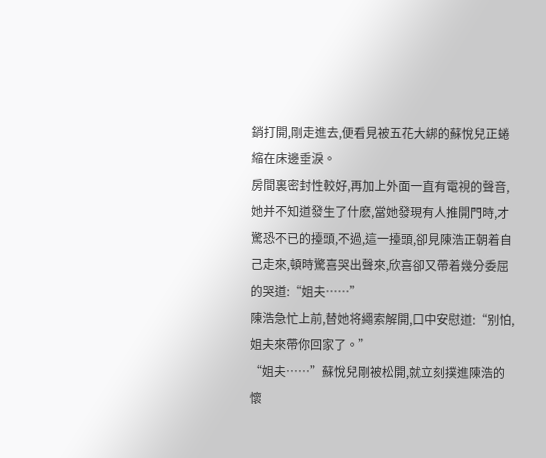銷打開,剛走進去,便看見被五花大綁的蘇悅兒正蜷縮在床邊垂淚。
房間裏密封性較好,再加上外面一直有電視的聲音,她并不知道發生了什麽,當她發現有人推開門時,才驚恐不已的擡頭,不過,這一擡頭,卻見陳浩正朝着自己走來,頓時驚喜哭出聲來,欣喜卻又帶着幾分委屈的哭道:“姐夫……”
陳浩急忙上前,替她将繩索解開,口中安慰道:“别怕,姐夫來帶你回家了。”
“姐夫……”蘇悅兒剛被松開,就立刻撲進陳浩的懷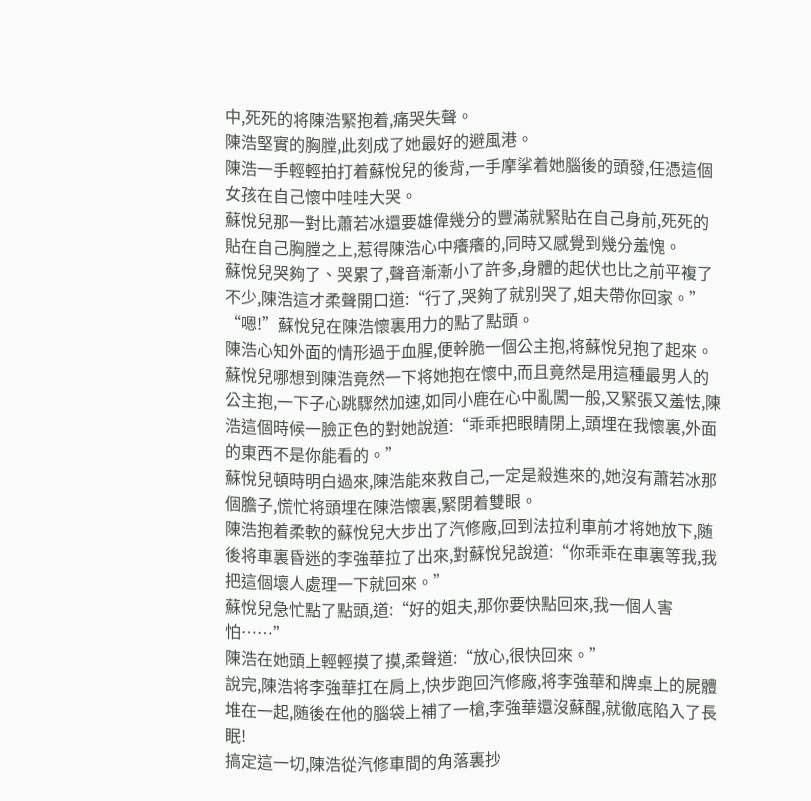中,死死的将陳浩緊抱着,痛哭失聲。
陳浩堅實的胸膛,此刻成了她最好的避風港。
陳浩一手輕輕拍打着蘇悅兒的後背,一手摩挲着她腦後的頭發,任憑這個女孩在自己懷中哇哇大哭。
蘇悅兒那一對比蕭若冰還要雄偉幾分的豐滿就緊貼在自己身前,死死的貼在自己胸膛之上,惹得陳浩心中癢癢的,同時又感覺到幾分羞愧。
蘇悅兒哭夠了、哭累了,聲音漸漸小了許多,身體的起伏也比之前平複了不少,陳浩這才柔聲開口道:“行了,哭夠了就别哭了,姐夫帶你回家。”
“嗯!”蘇悅兒在陳浩懷裏用力的點了點頭。
陳浩心知外面的情形過于血腥,便幹脆一個公主抱,将蘇悅兒抱了起來。
蘇悅兒哪想到陳浩竟然一下将她抱在懷中,而且竟然是用這種最男人的公主抱,一下子心跳驟然加速,如同小鹿在心中亂闖一般,又緊張又羞怯,陳浩這個時候一臉正色的對她說道:“乖乖把眼睛閉上,頭埋在我懷裏,外面的東西不是你能看的。”
蘇悅兒頓時明白過來,陳浩能來救自己,一定是殺進來的,她沒有蕭若冰那個膽子,慌忙将頭埋在陳浩懷裏,緊閉着雙眼。
陳浩抱着柔軟的蘇悅兒大步出了汽修廠,回到法拉利車前才将她放下,随後将車裏昏迷的李強華拉了出來,對蘇悅兒說道:“你乖乖在車裏等我,我把這個壞人處理一下就回來。”
蘇悅兒急忙點了點頭,道:“好的姐夫,那你要快點回來,我一個人害怕……”
陳浩在她頭上輕輕摸了摸,柔聲道:“放心,很快回來。”
說完,陳浩将李強華扛在肩上,快步跑回汽修廠,将李強華和牌桌上的屍體堆在一起,随後在他的腦袋上補了一槍,李強華還沒蘇醒,就徹底陷入了長眠!
搞定這一切,陳浩從汽修車間的角落裏抄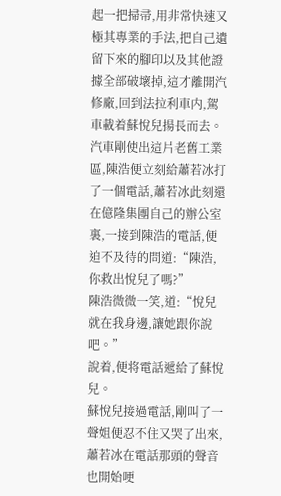起一把掃帚,用非常快速又極其專業的手法,把自己遺留下來的腳印以及其他證據全部破壞掉,這才離開汽修廠,回到法拉利車内,駕車載着蘇悅兒揚長而去。
汽車剛使出這片老舊工業區,陳浩便立刻給蕭若冰打了一個電話,蕭若冰此刻還在億隆集團自己的辦公室裏,一接到陳浩的電話,便迫不及待的問道:“陳浩,你救出悅兒了嗎?”
陳浩微微一笑,道:“悅兒就在我身邊,讓她跟你說吧。”
說着,便将電話遞給了蘇悅兒。
蘇悅兒接過電話,剛叫了一聲姐便忍不住又哭了出來,蕭若冰在電話那頭的聲音也開始哽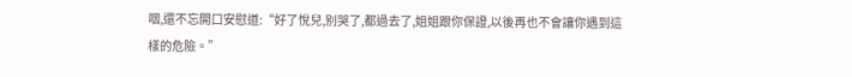咽,還不忘開口安慰道:“好了悅兒,别哭了,都過去了,姐姐跟你保證,以後再也不會讓你遇到這樣的危險。”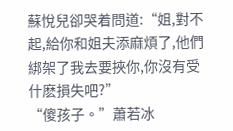蘇悅兒卻哭着問道:“姐,對不起,給你和姐夫添麻煩了,他們綁架了我去要挾你,你沒有受什麽損失吧?”
“傻孩子。”蕭若冰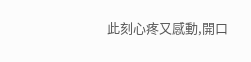此刻心疼又感動,開口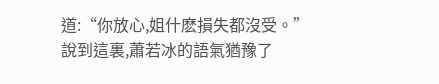道:“你放心,姐什麽損失都沒受。”
說到這裏,蕭若冰的語氣猶豫了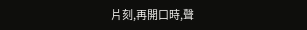片刻,再開口時,聲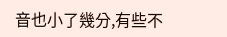音也小了幾分,有些不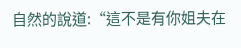自然的說道:“這不是有你姐夫在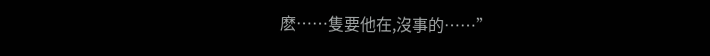麽……隻要他在,沒事的……”